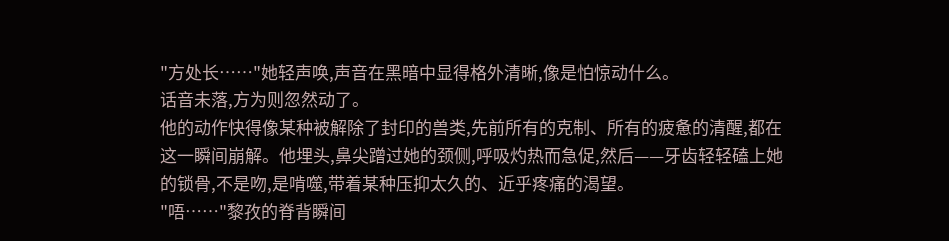"方处长……"她轻声唤,声音在黑暗中显得格外清晰,像是怕惊动什么。
话音未落,方为则忽然动了。
他的动作快得像某种被解除了封印的兽类,先前所有的克制、所有的疲惫的清醒,都在这一瞬间崩解。他埋头,鼻尖蹭过她的颈侧,呼吸灼热而急促,然后——牙齿轻轻磕上她的锁骨,不是吻,是啃噬,带着某种压抑太久的、近乎疼痛的渴望。
"唔……"黎孜的脊背瞬间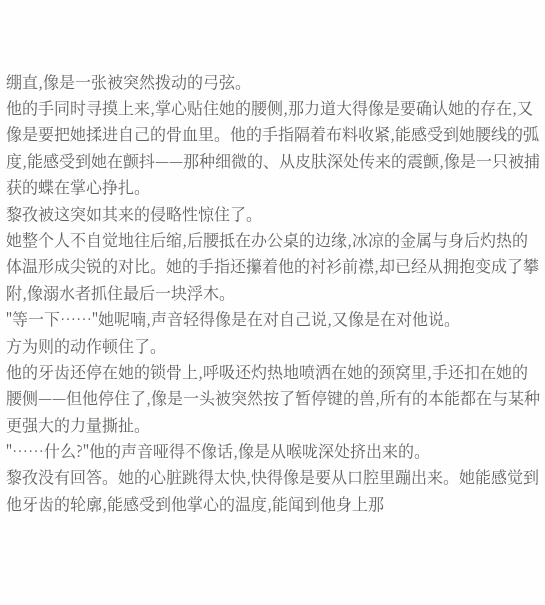绷直,像是一张被突然拨动的弓弦。
他的手同时寻摸上来,掌心贴住她的腰侧,那力道大得像是要确认她的存在,又像是要把她揉进自己的骨血里。他的手指隔着布料收紧,能感受到她腰线的弧度,能感受到她在颤抖——那种细微的、从皮肤深处传来的震颤,像是一只被捕获的蝶在掌心挣扎。
黎孜被这突如其来的侵略性惊住了。
她整个人不自觉地往后缩,后腰抵在办公桌的边缘,冰凉的金属与身后灼热的体温形成尖锐的对比。她的手指还攥着他的衬衫前襟,却已经从拥抱变成了攀附,像溺水者抓住最后一块浮木。
"等一下……"她呢喃,声音轻得像是在对自己说,又像是在对他说。
方为则的动作顿住了。
他的牙齿还停在她的锁骨上,呼吸还灼热地喷洒在她的颈窝里,手还扣在她的腰侧——但他停住了,像是一头被突然按了暂停键的兽,所有的本能都在与某种更强大的力量撕扯。
"……什么?"他的声音哑得不像话,像是从喉咙深处挤出来的。
黎孜没有回答。她的心脏跳得太快,快得像是要从口腔里蹦出来。她能感觉到他牙齿的轮廓,能感受到他掌心的温度,能闻到他身上那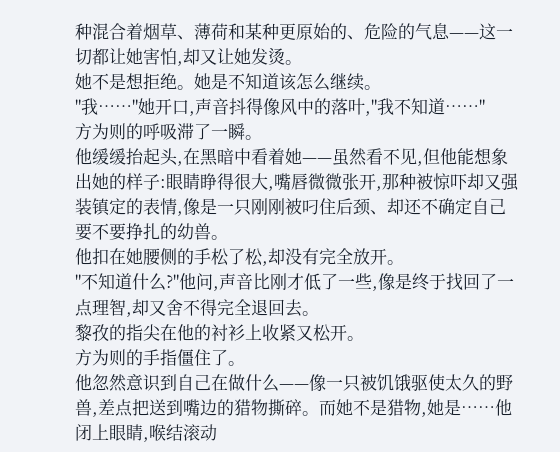种混合着烟草、薄荷和某种更原始的、危险的气息——这一切都让她害怕,却又让她发烫。
她不是想拒绝。她是不知道该怎么继续。
"我……"她开口,声音抖得像风中的落叶,"我不知道……"
方为则的呼吸滞了一瞬。
他缓缓抬起头,在黑暗中看着她——虽然看不见,但他能想象出她的样子:眼睛睁得很大,嘴唇微微张开,那种被惊吓却又强装镇定的表情,像是一只刚刚被叼住后颈、却还不确定自己要不要挣扎的幼兽。
他扣在她腰侧的手松了松,却没有完全放开。
"不知道什么?"他问,声音比刚才低了一些,像是终于找回了一点理智,却又舍不得完全退回去。
黎孜的指尖在他的衬衫上收紧又松开。
方为则的手指僵住了。
他忽然意识到自己在做什么——像一只被饥饿驱使太久的野兽,差点把送到嘴边的猎物撕碎。而她不是猎物,她是……他闭上眼睛,喉结滚动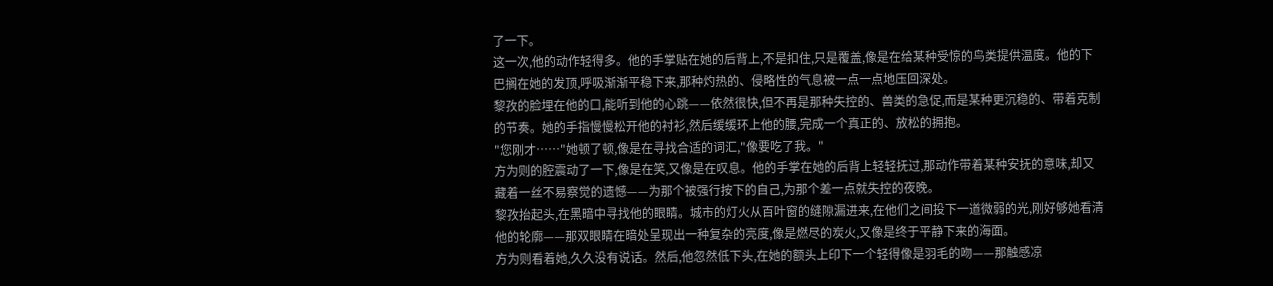了一下。
这一次,他的动作轻得多。他的手掌贴在她的后背上,不是扣住,只是覆盖,像是在给某种受惊的鸟类提供温度。他的下巴搁在她的发顶,呼吸渐渐平稳下来,那种灼热的、侵略性的气息被一点一点地压回深处。
黎孜的脸埋在他的口,能听到他的心跳——依然很快,但不再是那种失控的、兽类的急促,而是某种更沉稳的、带着克制的节奏。她的手指慢慢松开他的衬衫,然后缓缓环上他的腰,完成一个真正的、放松的拥抱。
"您刚才……"她顿了顿,像是在寻找合适的词汇,"像要吃了我。"
方为则的腔震动了一下,像是在笑,又像是在叹息。他的手掌在她的后背上轻轻抚过,那动作带着某种安抚的意味,却又藏着一丝不易察觉的遗憾——为那个被强行按下的自己,为那个差一点就失控的夜晚。
黎孜抬起头,在黑暗中寻找他的眼睛。城市的灯火从百叶窗的缝隙漏进来,在他们之间投下一道微弱的光,刚好够她看清他的轮廓——那双眼睛在暗处呈现出一种复杂的亮度,像是燃尽的炭火,又像是终于平静下来的海面。
方为则看着她,久久没有说话。然后,他忽然低下头,在她的额头上印下一个轻得像是羽毛的吻——那触感凉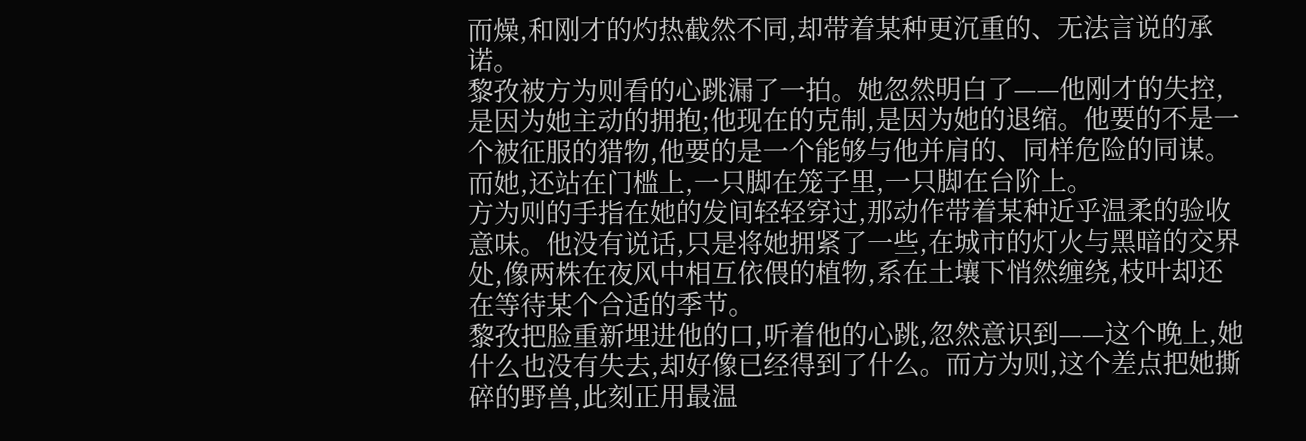而燥,和刚才的灼热截然不同,却带着某种更沉重的、无法言说的承诺。
黎孜被方为则看的心跳漏了一拍。她忽然明白了——他刚才的失控,是因为她主动的拥抱;他现在的克制,是因为她的退缩。他要的不是一个被征服的猎物,他要的是一个能够与他并肩的、同样危险的同谋。
而她,还站在门槛上,一只脚在笼子里,一只脚在台阶上。
方为则的手指在她的发间轻轻穿过,那动作带着某种近乎温柔的验收意味。他没有说话,只是将她拥紧了一些,在城市的灯火与黑暗的交界处,像两株在夜风中相互依偎的植物,系在土壤下悄然缠绕,枝叶却还在等待某个合适的季节。
黎孜把脸重新埋进他的口,听着他的心跳,忽然意识到——这个晚上,她什么也没有失去,却好像已经得到了什么。而方为则,这个差点把她撕碎的野兽,此刻正用最温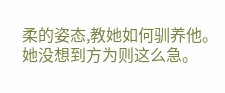柔的姿态,教她如何驯养他。
她没想到方为则这么急。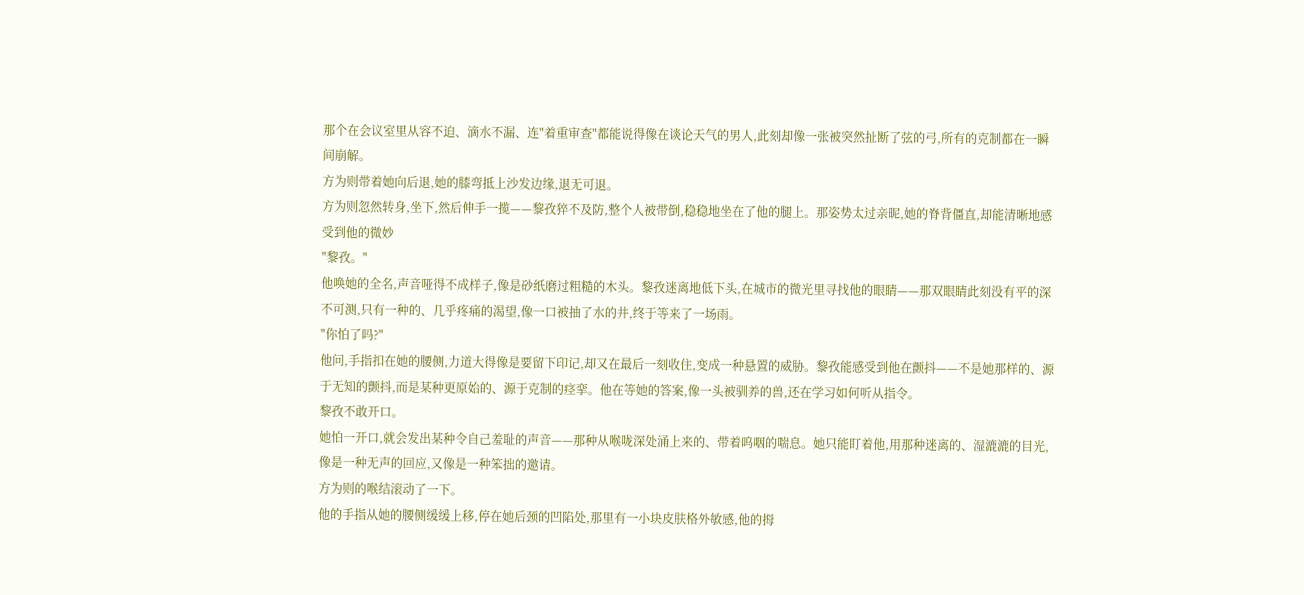那个在会议室里从容不迫、滴水不漏、连"着重审查"都能说得像在谈论天气的男人,此刻却像一张被突然扯断了弦的弓,所有的克制都在一瞬间崩解。
方为则带着她向后退,她的膝弯抵上沙发边缘,退无可退。
方为则忽然转身,坐下,然后伸手一揽——黎孜猝不及防,整个人被带倒,稳稳地坐在了他的腿上。那姿势太过亲昵,她的脊背僵直,却能清晰地感受到他的微妙
"黎孜。"
他唤她的全名,声音哑得不成样子,像是砂纸磨过粗糙的木头。黎孜迷离地低下头,在城市的微光里寻找他的眼睛——那双眼睛此刻没有平的深不可测,只有一种的、几乎疼痛的渴望,像一口被抽了水的井,终于等来了一场雨。
"你怕了吗?"
他问,手指扣在她的腰侧,力道大得像是要留下印记,却又在最后一刻收住,变成一种悬置的威胁。黎孜能感受到他在颤抖——不是她那样的、源于无知的颤抖,而是某种更原始的、源于克制的痉挛。他在等她的答案,像一头被驯养的兽,还在学习如何听从指令。
黎孜不敢开口。
她怕一开口,就会发出某种令自己羞耻的声音——那种从喉咙深处涌上来的、带着呜咽的喘息。她只能盯着他,用那种迷离的、湿漉漉的目光,像是一种无声的回应,又像是一种笨拙的邀请。
方为则的喉结滚动了一下。
他的手指从她的腰侧缓缓上移,停在她后颈的凹陷处,那里有一小块皮肤格外敏感,他的拇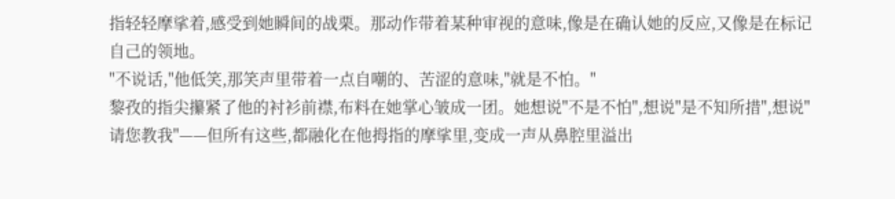指轻轻摩挲着,感受到她瞬间的战栗。那动作带着某种审视的意味,像是在确认她的反应,又像是在标记自己的领地。
"不说话,"他低笑,那笑声里带着一点自嘲的、苦涩的意味,"就是不怕。"
黎孜的指尖攥紧了他的衬衫前襟,布料在她掌心皱成一团。她想说"不是不怕",想说"是不知所措",想说"请您教我"——但所有这些,都融化在他拇指的摩挲里,变成一声从鼻腔里溢出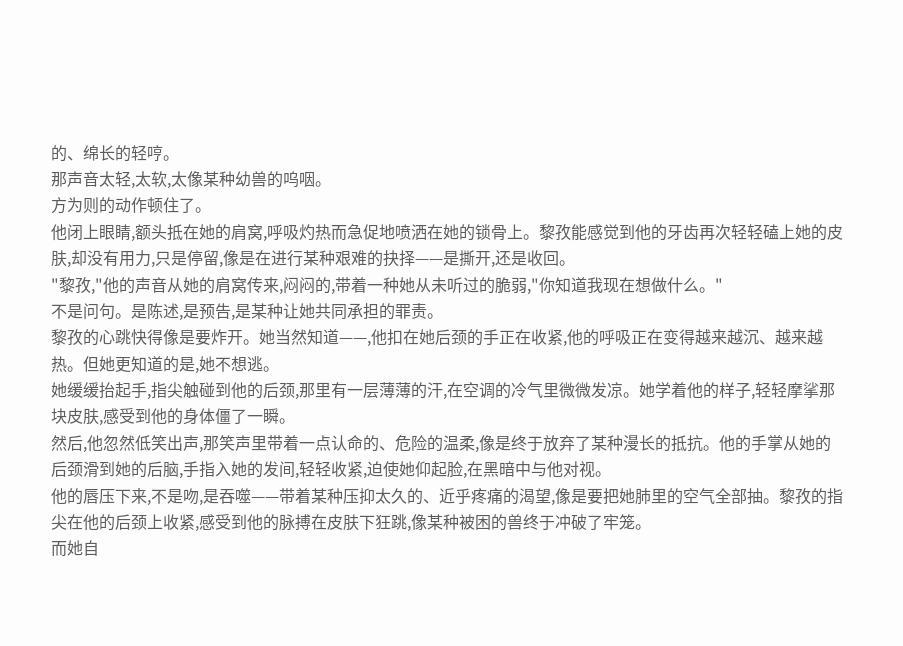的、绵长的轻哼。
那声音太轻,太软,太像某种幼兽的呜咽。
方为则的动作顿住了。
他闭上眼睛,额头抵在她的肩窝,呼吸灼热而急促地喷洒在她的锁骨上。黎孜能感觉到他的牙齿再次轻轻磕上她的皮肤,却没有用力,只是停留,像是在进行某种艰难的抉择——是撕开,还是收回。
"黎孜,"他的声音从她的肩窝传来,闷闷的,带着一种她从未听过的脆弱,"你知道我现在想做什么。"
不是问句。是陈述,是预告,是某种让她共同承担的罪责。
黎孜的心跳快得像是要炸开。她当然知道——,他扣在她后颈的手正在收紧,他的呼吸正在变得越来越沉、越来越热。但她更知道的是,她不想逃。
她缓缓抬起手,指尖触碰到他的后颈,那里有一层薄薄的汗,在空调的冷气里微微发凉。她学着他的样子,轻轻摩挲那块皮肤,感受到他的身体僵了一瞬。
然后,他忽然低笑出声,那笑声里带着一点认命的、危险的温柔,像是终于放弃了某种漫长的抵抗。他的手掌从她的后颈滑到她的后脑,手指入她的发间,轻轻收紧,迫使她仰起脸,在黑暗中与他对视。
他的唇压下来,不是吻,是吞噬——带着某种压抑太久的、近乎疼痛的渴望,像是要把她肺里的空气全部抽。黎孜的指尖在他的后颈上收紧,感受到他的脉搏在皮肤下狂跳,像某种被困的兽终于冲破了牢笼。
而她自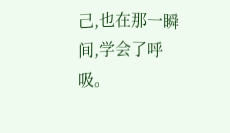己,也在那一瞬间,学会了呼吸。